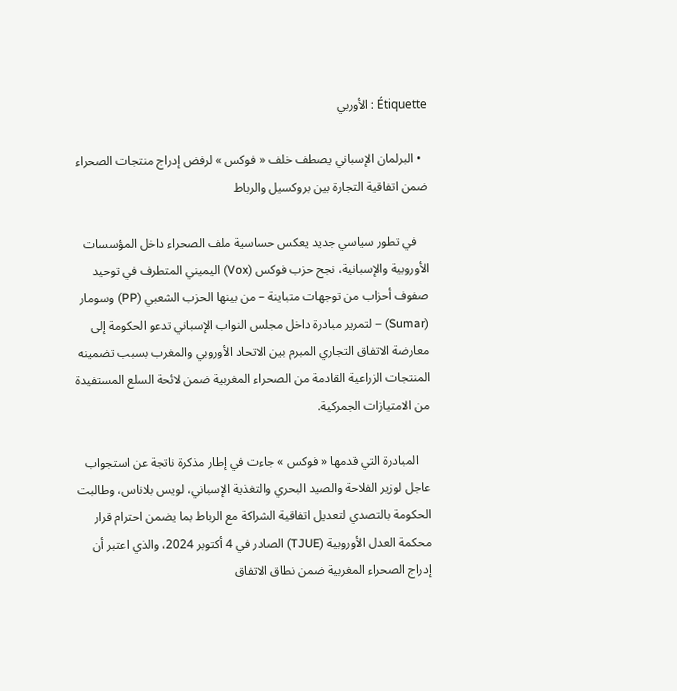Étiquette : الأوربي

  • البرلمان الإسباني يصطف خلف « فوكس » لرفض إدراج منتجات الصحراء ضمن اتفاقية التجارة بين بروكسيل والرباط

    في تطور سياسي جديد يعكس حساسية ملف الصحراء داخل المؤسسات الأوروبية والإسبانية، نجح حزب فوكس (Vox) اليميني المتطرف في توحيد صفوف أحزاب من توجهات متباينة – من بينها الحزب الشعبي (PP) وسومار (Sumar) – لتمرير مبادرة داخل مجلس النواب الإسباني تدعو الحكومة إلى معارضة الاتفاق التجاري المبرم بين الاتحاد الأوروبي والمغرب بسبب تضمينه المنتجات الزراعية القادمة من الصحراء المغربية ضمن لائحة السلع المستفيدة من الامتيازات الجمركية.

    المبادرة التي قدمها « فوكس » جاءت في إطار مذكرة ناتجة عن استجواب عاجل لوزير الفلاحة والصيد البحري والتغذية الإسباني، لويس بلاناس، وطالبت الحكومة بالتصدي لتعديل اتفاقية الشراكة مع الرباط بما يضمن احترام قرار محكمة العدل الأوروبية (TJUE) الصادر في 4 أكتوبر 2024، والذي اعتبر أن إدراج الصحراء المغربية ضمن نطاق الاتفاق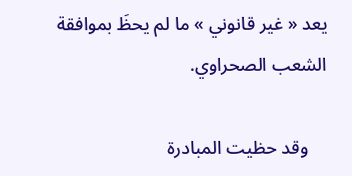يعد « غير قانوني » ما لم يحظَ بموافقة الشعب الصحراوي.

    وقد حظيت المبادرة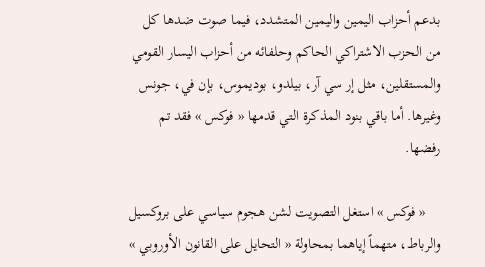بدعم أحزاب اليمين واليمين المتشدد، فيما صوت ضدها كل من الحزب الاشتراكي الحاكم وحلفائه من أحزاب اليسار القومي والمستقلين، مثل إر سي آر، بيلدو، بوديموس، بإن في، جونس وغيرها. أما باقي بنود المذكرة التي قدمها « فوكس » فقد تم رفضها.

    « فوكس » استغل التصويت لشن هجوم سياسي على بروكسيل والرباط، متهماً إياهما بمحاولة « التحايل على القانون الأوروبي »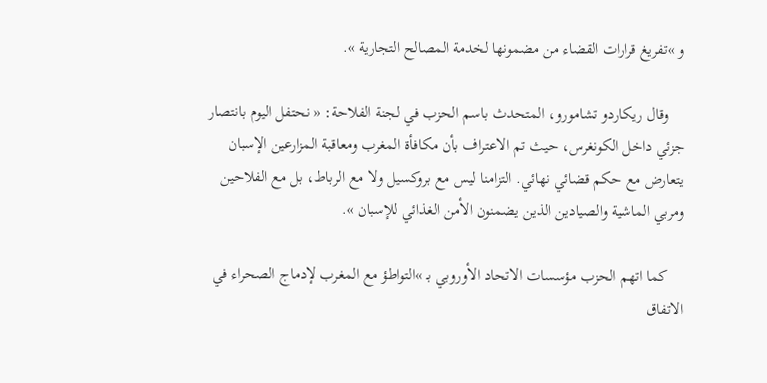و »تفريغ قرارات القضاء من مضمونها لخدمة المصالح التجارية ».

    وقال ريكاردو تشامورو، المتحدث باسم الحزب في لجنة الفلاحة: « نحتفل اليوم بانتصار جزئي داخل الكونغرس، حيث تم الاعتراف بأن مكافأة المغرب ومعاقبة المزارعين الإسبان يتعارض مع حكم قضائي نهائي. التزامنا ليس مع بروكسيل ولا مع الرباط، بل مع الفلاحين ومربي الماشية والصيادين الذين يضمنون الأمن الغذائي للإسبان ».

    كما اتهم الحزب مؤسسات الاتحاد الأوروبي بـ »التواطؤ مع المغرب لإدماج الصحراء في الاتفاق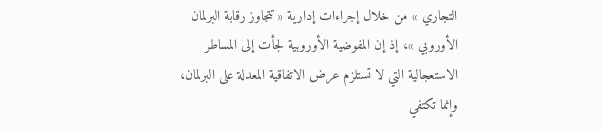التجاري » من خلال إجراءات إدارية « تتجاوز رقابة البرلمان الأوروبي »، إذ إن المفوضية الأوروبية لجأت إلى المساطر الاستعجالية التي لا تستلزم عرض الاتفاقية المعدلة على البرلمان، وإنما تكتفي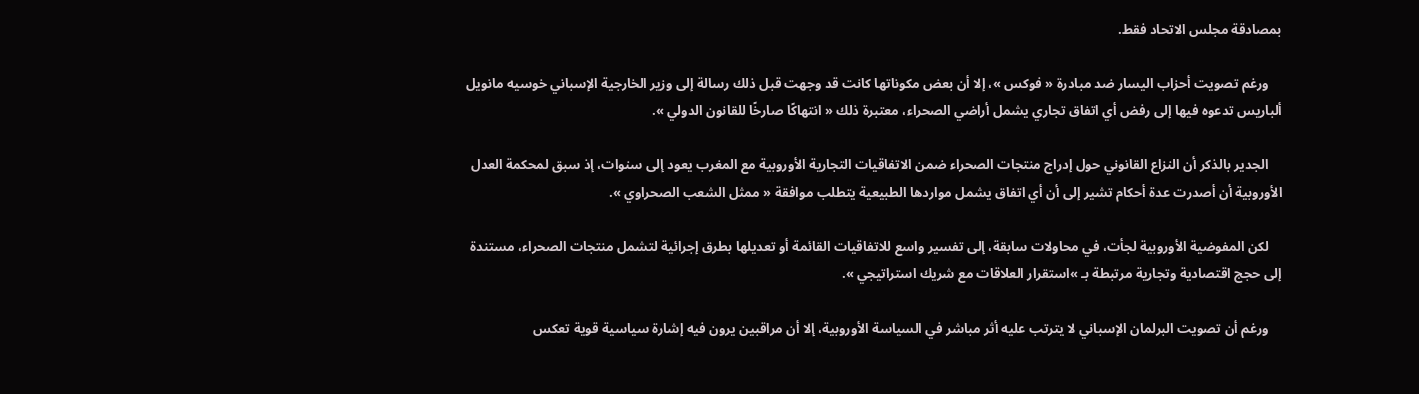بمصادقة مجلس الاتحاد فقط.

    ورغم تصويت أحزاب اليسار ضد مبادرة « فوكس »، إلا أن بعض مكوناتها كانت قد وجهت قبل ذلك رسالة إلى وزير الخارجية الإسباني خوسيه مانويل ألباريس تدعوه فيها إلى رفض أي اتفاق تجاري يشمل أراضي الصحراء، معتبرة ذلك « انتهاكًا صارخًا للقانون الدولي ».

    الجدير بالذكر أن النزاع القانوني حول إدراج منتجات الصحراء ضمن الاتفاقيات التجارية الأوروبية مع المغرب يعود إلى سنوات، إذ سبق لمحكمة العدل الأوروبية أن أصدرت عدة أحكام تشير إلى أن أي اتفاق يشمل مواردها الطبيعية يتطلب موافقة « ممثل الشعب الصحراوي ».

    لكن المفوضية الأوروبية لجأت، في محاولات سابقة، إلى تفسير واسع للاتفاقيات القائمة أو تعديلها بطرق إجرائية لتشمل منتجات الصحراء، مستندة إلى حجج اقتصادية وتجارية مرتبطة بـ »استقرار العلاقات مع شريك استراتيجي ».

    ورغم أن تصويت البرلمان الإسباني لا يترتب عليه أثر مباشر في السياسة الأوروبية، إلا أن مراقبين يرون فيه إشارة سياسية قوية تعكس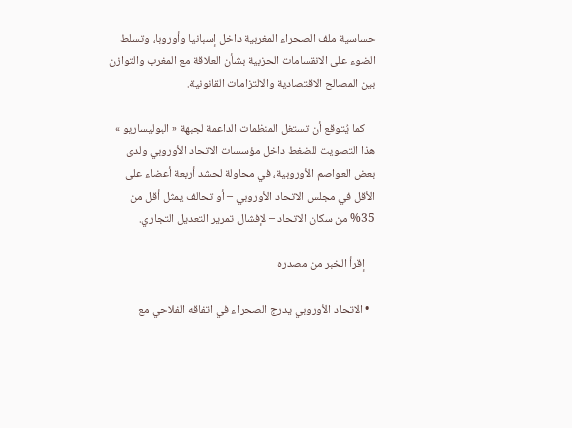حساسية ملف الصحراء المغربية داخل إسبانيا وأوروبا، وتسلط الضوء على الانقسامات الحزبية بشأن العلاقة مع المغرب والتوازن بين المصالح الاقتصادية والالتزامات القانونية.

    كما يُتوقع أن تستغل المنظمات الداعمة لجبهة « البوليساريو » هذا التصويت للضغط داخل مؤسسات الاتحاد الأوروبي ولدى بعض العواصم الأوروبية، في محاولة لحشد أربعة أعضاء على الأقل في مجلس الاتحاد الأوروبي – أو تحالف يمثل أقل من 35% من سكان الاتحاد – لإفشال تمرير التعديل التجاري.

    إقرأ الخبر من مصدره

  • الاتحاد الأوروبي يدرج الصحراء في اتفاقه الفلاحي مع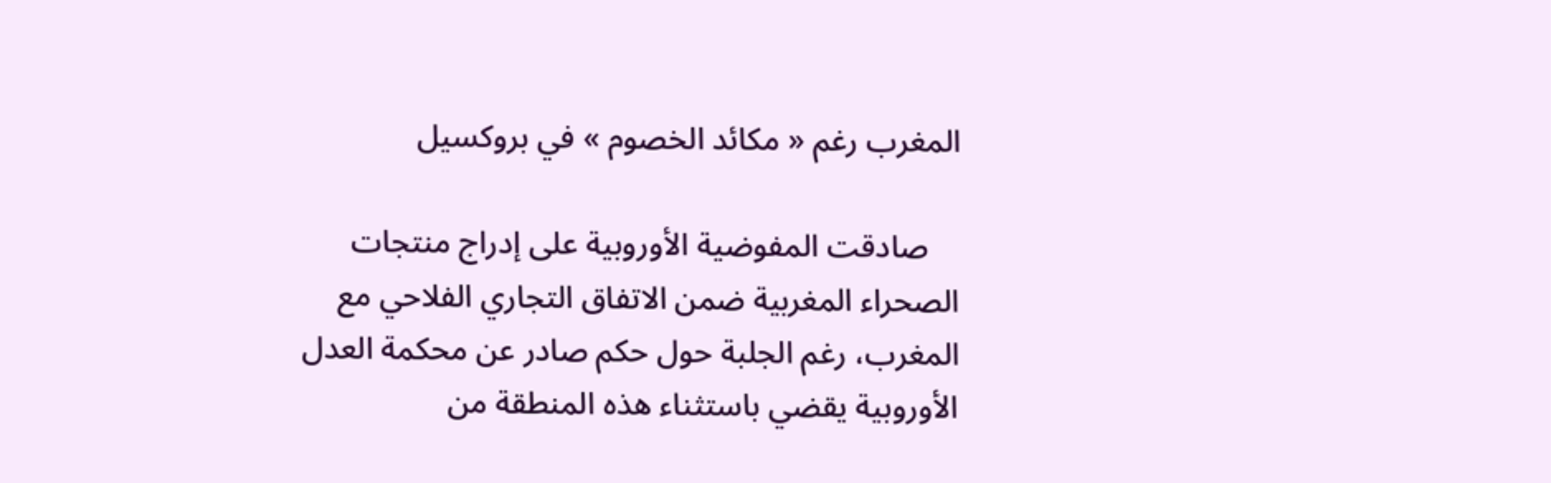المغرب رغم « مكائد الخصوم » في بروكسيل

    صادقت المفوضية الأوروبية على إدراج منتجات الصحراء المغربية ضمن الاتفاق التجاري الفلاحي مع المغرب، رغم الجلبة حول حكم صادر عن محكمة العدل الأوروبية يقضي باستثناء هذه المنطقة من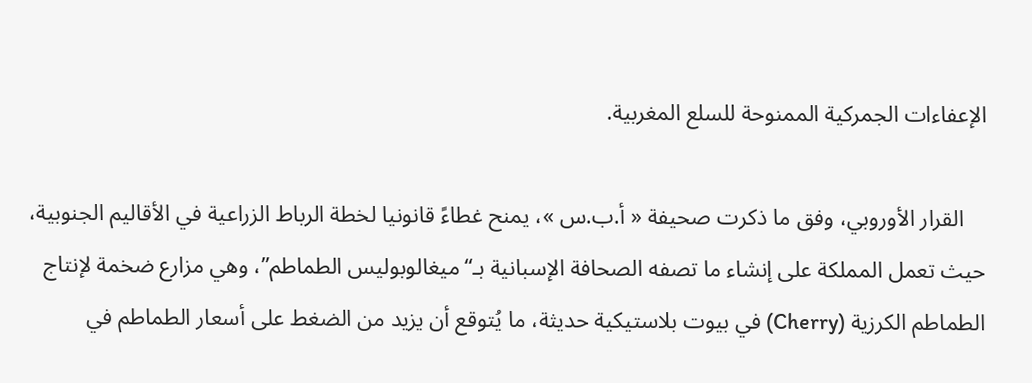الإعفاءات الجمركية الممنوحة للسلع المغربية.

    القرار الأوروبي، وفق ما ذكرت صحيفة « أ.ب.س »، يمنح غطاءً قانونيا لخطة الرباط الزراعية في الأقاليم الجنوبية، حيث تعمل المملكة على إنشاء ما تصفه الصحافة الإسبانية بـ“ميغالوبوليس الطماطم”، وهي مزارع ضخمة لإنتاج الطماطم الكرزية (Cherry) في بيوت بلاستيكية حديثة، ما يُتوقع أن يزيد من الضغط على أسعار الطماطم في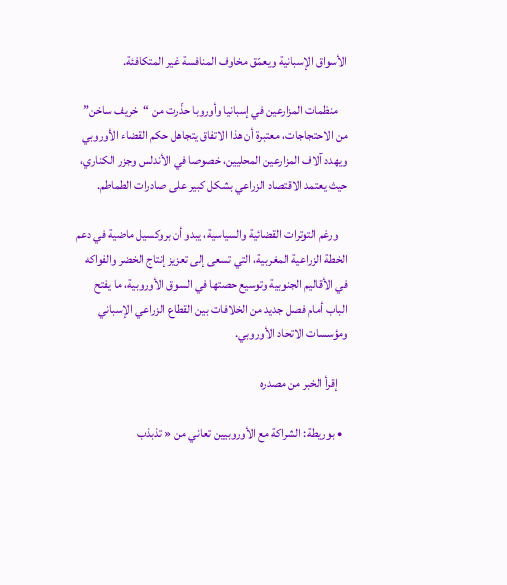الأسواق الإسبانية ويعمّق مخاوف المنافسة غير المتكافئة.

    منظمات المزارعين في إسبانيا وأوروبا حذّرت من “خريف ساخن” من الاحتجاجات، معتبرة أن هذا الاتفاق يتجاهل حكم القضاء الأوروبي ويهدد آلاف المزارعين المحليين، خصوصا في الأندلس وجزر الكناري، حيث يعتمد الاقتصاد الزراعي بشكل كبير على صادرات الطماطم.

    ورغم التوترات القضائية والسياسية، يبدو أن بروكسيل ماضية في دعم الخطة الزراعية المغربية، التي تسعى إلى تعزيز إنتاج الخضر والفواكه في الأقاليم الجنوبية وتوسيع حصتها في السوق الأوروبية، ما يفتح الباب أمام فصل جديد من الخلافات بين القطاع الزراعي الإسباني ومؤسسات الاتحاد الأوروبي.

    إقرأ الخبر من مصدره

  • بوريطة: الشراكة مع الأوروبيين تعاني من « تذبذب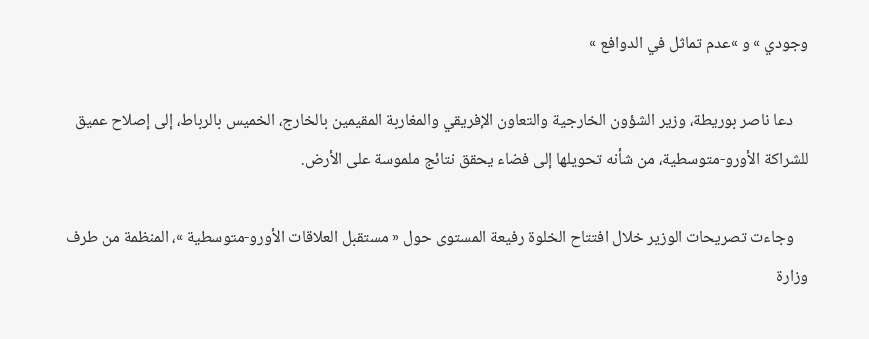وجودي » و »عدم تماثل في الدوافع »

    دعا ناصر بوريطة، وزير الشؤون الخارجية والتعاون الإفريقي والمغاربة المقيمين بالخارج، الخميس بالرباط، إلى إصلاح عميق للشراكة الأورو-متوسطية، من شأنه تحويلها إلى فضاء يحقق نتائج ملموسة على الأرض.

    وجاءت تصريحات الوزير خلال افتتاح الخلوة رفيعة المستوى حول « مستقبل العلاقات الأورو-متوسطية »، المنظمة من طرف وزارة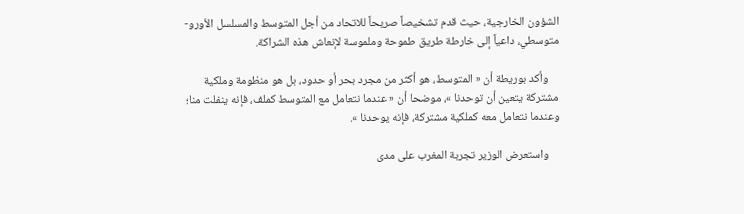الشؤون الخارجية، حيث قدم تشخيصاً صريحاً للاتحاد من أجل المتوسط والمسلسل الأورو-متوسطي، داعياً إلى خارطة طريق طموحة وملموسة لإنعاش هذه الشراكة.

    وأكد بوريطة أن « المتوسط، هو أكثر من مجرد بحر أو حدود، بل هو منظومة وملكية مشتركة يتعين أن توحدنا »، موضحا أن « عندما نتعامل مع المتوسط كملف، فإنه ينفلت منا؛ وعندما نتعامل معه كملكية مشتركة، فإنه يوحدنا ».

    واستعرض الوزير تجربة المغرب على مدى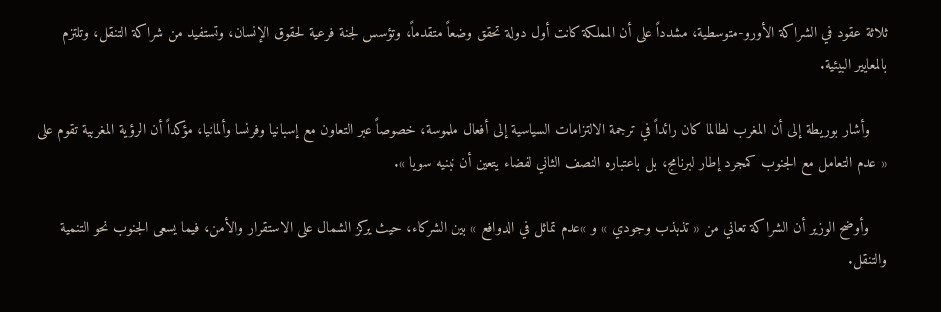ثلاثة عقود في الشراكة الأورو-متوسطية، مشدداً على أن المملكة كانت أول دولة تحقق وضعاً متقدماً، وتؤسس لجنة فرعية لحقوق الإنسان، وتستفيد من شراكة التنقل، وتلتزم بالمعايير البيئية.

    وأشار بوريطة إلى أن المغرب لطالما كان رائداً في ترجمة الالتزامات السياسية إلى أفعال ملموسة، خصوصاً عبر التعاون مع إسبانيا وفرنسا وألمانيا، مؤكداً أن الرؤية المغربية تقوم على « عدم التعامل مع الجنوب كمجرد إطار لبرنامج، بل باعتباره النصف الثاني لفضاء يتعين أن نبنيه سويا ».

    وأوضح الوزير أن الشراكة تعاني من « تذبذب وجودي » و »عدم تماثل في الدوافع » بين الشركاء، حيث يركز الشمال على الاستقرار والأمن، فيما يسعى الجنوب نحو التنمية والتنقل.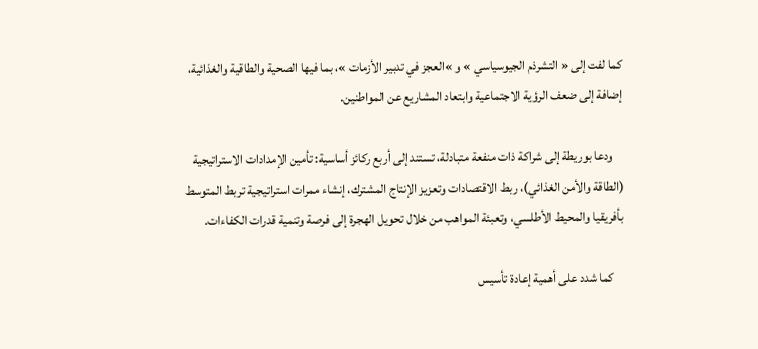كما لفت إلى « التشرذم الجيوسياسي » و »العجز في تدبير الأزمات »، بما فيها الصحية والطاقية والغذائية، إضافة إلى ضعف الرؤية الاجتماعية وابتعاد المشاريع عن المواطنين.

    ودعا بوريطة إلى شراكة ذات منفعة متبادلة، تستند إلى أربع ركائز أساسية: تأمين الإمدادات الاستراتيجية (الطاقة والأمن الغذائي)، ربط الاقتصادات وتعزيز الإنتاج المشترك، إنشاء ممرات استراتيجية تربط المتوسط بأفريقيا والمحيط الأطلسي، وتعبئة المواهب من خلال تحويل الهجرة إلى فرصة وتنمية قدرات الكفاءات.

    كما شدد على أهمية إعادة تأسيس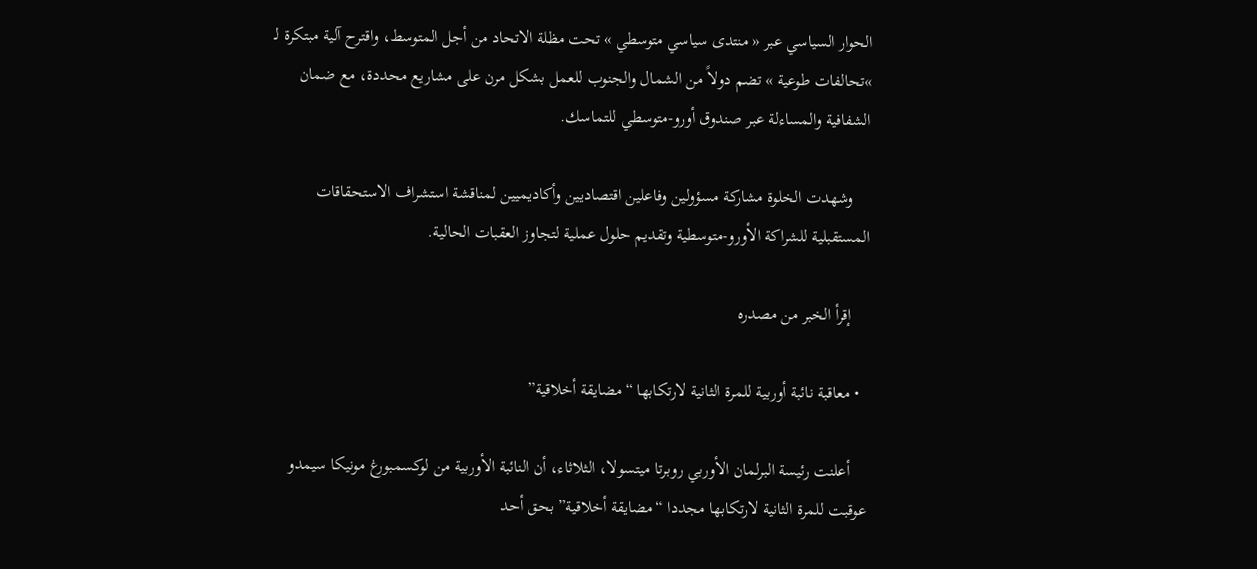الحوار السياسي عبر « منتدى سياسي متوسطي » تحت مظلة الاتحاد من أجل المتوسط، واقترح آلية مبتكرة لـ »تحالفات طوعية » تضم دولاً من الشمال والجنوب للعمل بشكل مرن على مشاريع محددة، مع ضمان الشفافية والمساءلة عبر صندوق أورو-متوسطي للتماسك.

    وشهدت الخلوة مشاركة مسؤولين وفاعلين اقتصاديين وأكاديميين لمناقشة استشراف الاستحقاقات المستقبلية للشراكة الأورو-متوسطية وتقديم حلول عملية لتجاوز العقبات الحالية.

    إقرأ الخبر من مصدره

  • معاقبة نائبة أوربية للمرة الثانية لارتكابها “مضايقة أخلاقية”

    أعلنت رئيسة البرلمان الأوربي روبرتا ميتسولا، الثلاثاء، أن النائبة الأوربية من لوكسمبورغ مونيكا سيمدو عوقبت للمرة الثانية لارتكابها مجددا “مضايقة أخلاقية” بحق أحد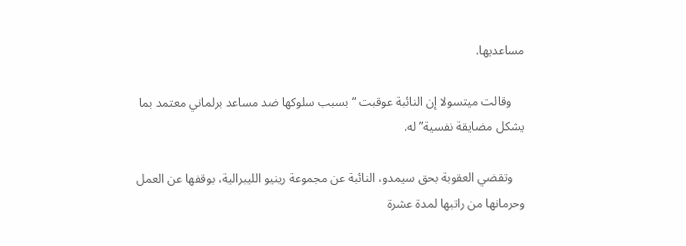مساعديها.

    وقالت ميتسولا إن النائبة عوقبت “بسبب سلوكها ضد مساعد برلماني معتمد بما يشكل مضايقة نفسية” له.

    وتقضي العقوبة بحق سيمدو، النائبة عن مجموعة رينيو الليبرالية، بوقفها عن العمل وحرمانها من راتبها لمدة عشرة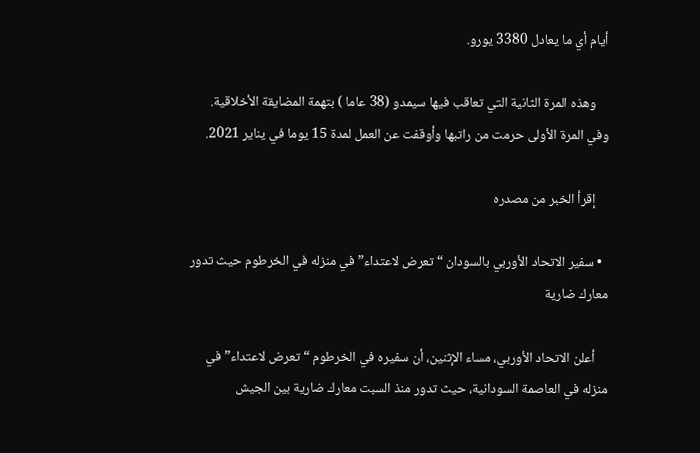أيام أي ما يعادل 3380 يورو.

    وهذه المرة الثانية التي تعاقب فيها سيمدو (38 عاما ) بتهمة المضايقة الأخلاقية. وفي المرة الأولى حرمت من راتبها وأوقفت عن العمل لمدة 15 يوما في يناير 2021.

    إقرأ الخبر من مصدره

  • سفير الاتحاد الأوربي بالسودان “تعرض لاعتداء” في منزله في الخرطوم حيث تدور معارك ضارية

    أعلن الاتحاد الأوربي، مساء الإثنين، أن سفيره في الخرطوم “تعرض لاعتداء” في منزله في العاصمة السودانية، حيث تدور منذ السبت معارك ضارية بين الجيش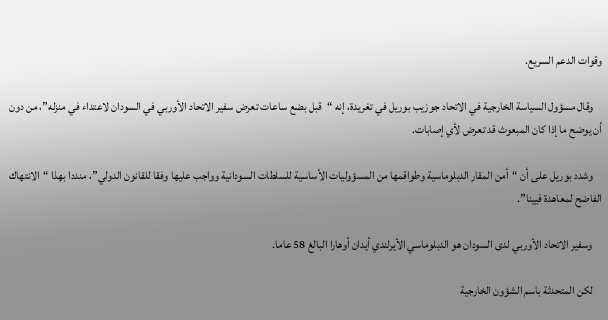وقوات الدعم السريع.

    وقال مسؤول السياسة الخارجية في الاتحاد جوزيب بوريل في تغريدة، إنه “قبل بضع ساعات تعرض سفير الاتحاد الأوربي في السودان لاعتداء في منزله”، من دون أن يوضح ما إذا كان المبعوث قد تعرض لأي إصابات.

    وشدد بوريل على أن “أمن المقار الدبلوماسية وطواقمها من المسؤوليات الأساسية للسلطات السودانية وواجب عليها وفقا للقانون الدولي”، منددا بهذا “الانتهاك الفاضح لمعاهدة فيينا”.

    وسفير الاتحاد الأوربي لدى السودان هو الدبلوماسي الأيرلندي أيدان أوهارا البالغ 58 عاما.

    لكن المتحدثة باسم الشؤون الخارجية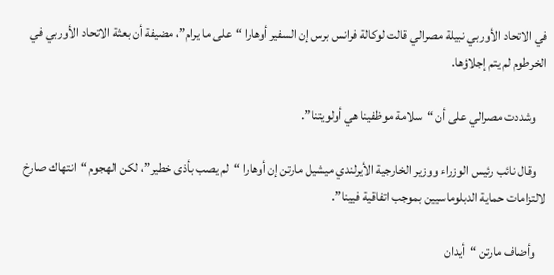في الاتحاد الأوربي نبيلة مصرالي قالت لوكالة فرانس برس إن السفير أوهارا “على ما يرام”، مضيفة أن بعثة الاتحاد الأوربي في الخرطوم لم يتم إجلاؤها.

    وشددت مصرالي على أن “سلامة موظفينا هي أولويتنا”.

    وقال نائب رئيس الوزراء ووزير الخارجية الأيرلندي ميشيل مارتن إن أوهارا “لم يصب بأذى خطير”، لكن الهجوم “انتهاك صارخ لالتزامات حماية الدبلوماسيين بموجب اتفاقية فيينا”.

    وأضاف مارتن “أيدان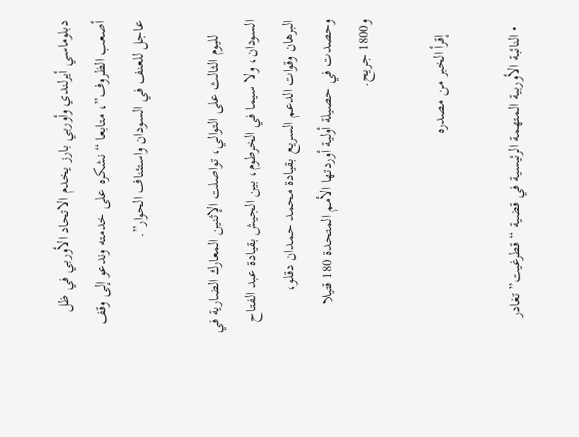دبلوماسي أيرلندي وأوربي بارز يخدم الاتحاد الأوربي في ظل أصعب الظروف”، متابعا “نشكره على خدمته وندعو إلى وقف عاجل للعنف في السودان واستئناف الحوار”.

    لليوم الثالث على التوالي، تواصلت الإثنين المعارك الضارية في السودان، ولا سيما في الخرطوم، بين الجيش بقيادة عبد الفتاح البرهان وقوات الدعم السريع بقيادة محمد حمدان دقلو، وحصدت في حصيلة أولية أوردتها الأمم المتحدة 180 قتيلا و1800 جريح.

    إقرأ الخبر من مصدره

  • النائبة الأوربية المتهمة الرئيسية في قضية “قطرغيت” تغادر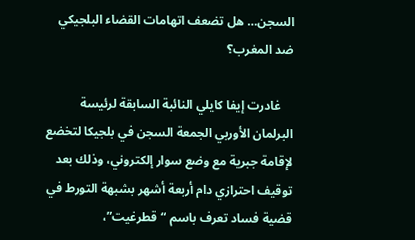السجن… هل تضعف اتهامات القضاء البلجيكي ضد المغرب؟

    غادرت إيفا كايلي النائبة السابقة لرئيسة البرلمان الأوربي الجمعة السجن في بلجيكا لتخضع لإقامة جبرية مع وضع سوار إلكتروني، وذلك بعد توقيف احترازي دام أربعة أشهر بشبهة التورط في قضية فساد تعرف باسم “قطرغيت”،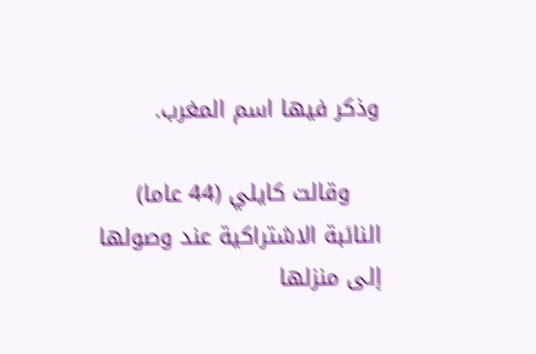وذكر فيها اسم المغرب.

    وقالت كايلي (44 عاما) النائبة الاشتراكية عند وصولها إلى منزلها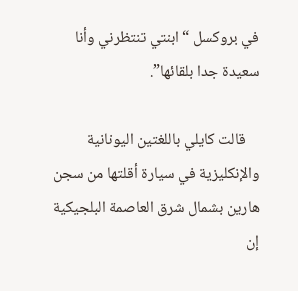في بروكسل “ابنتي تنتظرني وأنا سعيدة جدا بلقائها”.

    قالت كايلي باللغتين اليونانية والإنكليزية في سيارة أقلتها من سجن هارين بشمال شرق العاصمة البلجيكية إن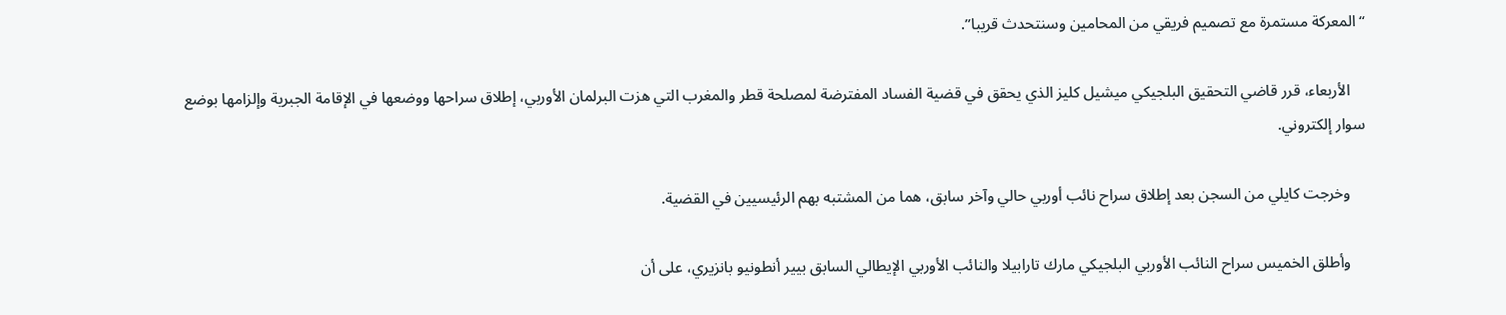“المعركة مستمرة مع تصميم فريقي من المحامين وسنتحدث قريبا”.

    الأربعاء، قرر قاضي التحقيق البلجيكي ميشيل كليز الذي يحقق في قضية الفساد المفترضة لمصلحة قطر والمغرب التي هزت البرلمان الأوربي، إطلاق سراحها ووضعها في الإقامة الجبرية وإلزامها بوضع سوار إلكتروني.

    وخرجت كايلي من السجن بعد إطلاق سراح نائب أوربي حالي وآخر سابق، هما من المشتبه بهم الرئيسيين في القضية.

    وأطلق الخميس سراح النائب الأوربي البلجيكي مارك تارابيلا والنائب الأوربي الإيطالي السابق بيير أنطونيو بانزيري، على أن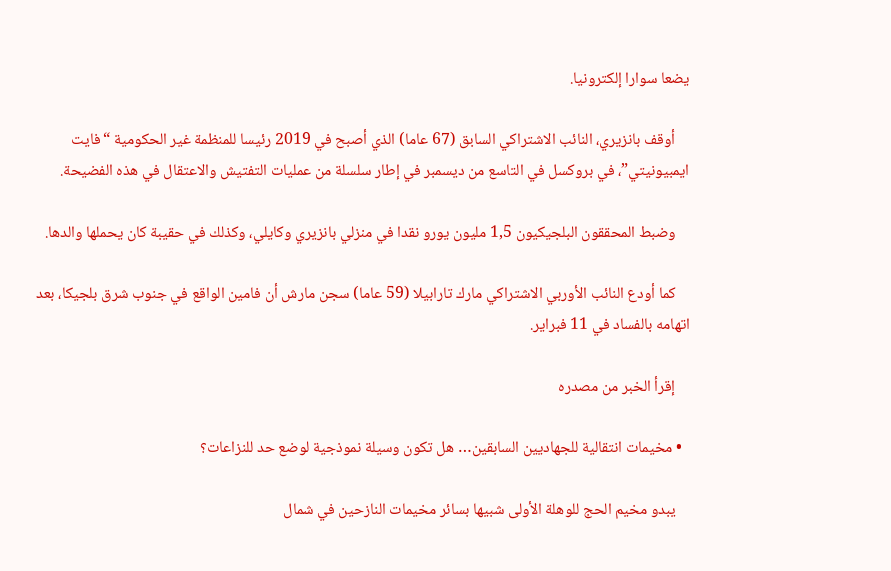يضعا سوارا إلكترونيا.

    أوقف بانزيري، النائب الاشتراكي السابق (67 عاما) الذي أصبح في 2019 رئيسا للمنظمة غير الحكومية “فايت ايمبيونيتي”، في بروكسل في التاسع من ديسمبر في إطار سلسلة من عمليات التفتيش والاعتقال في هذه الفضيحة.

    وضبط المحققون البلجيكيون 1,5 مليون يورو نقدا في منزلي بانزيري وكايلي، وكذلك في حقيبة كان يحملها والدها.

    كما أودع النائب الأوربي الاشتراكي مارك تارابيلا (59 عاما) سجن مارش أن فامين الواقع في جنوب شرق بلجيكا، بعد اتهامه بالفساد في 11 فبراير.

    إقرأ الخبر من مصدره

  • مخيمات انتقالية للجهاديين السابقين… هل تكون وسيلة نموذجية لوضع حد للنزاعات؟

    يبدو مخيم الحج للوهلة الأولى شبيها بسائر مخيمات النازحين في شمال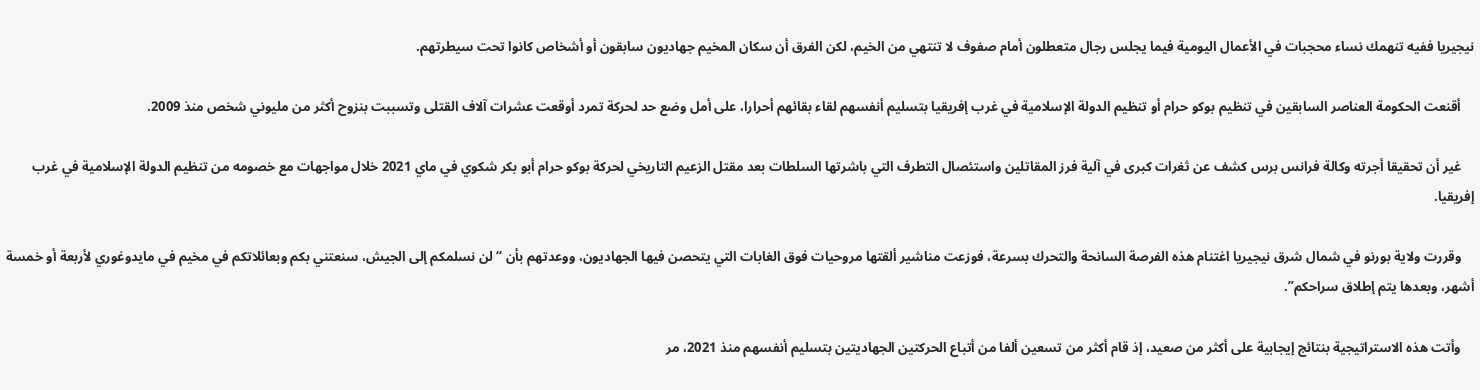نيجيريا ففيه تنهمك نساء محجبات في الأعمال اليومية فيما يجلس رجال متعطلون أمام صفوف لا تنتهي من الخيم، لكن الفرق أن سكان المخيم جهاديون سابقون أو أشخاص كانوا تحت سيطرتهم.

    أقنعت الحكومة العناصر السابقين في تنظيم بوكو حرام أو تنظيم الدولة الإسلامية في غرب إفريقيا بتسليم أنفسهم لقاء بقائهم أحرارا، على أمل وضع حد لحركة تمرد أوقعت عشرات آلاف القتلى وتسببت بنزوح أكثر من مليوني شخص منذ 2009.

    غير أن تحقيقا أجرته وكالة فرانس برس كشف عن ثغرات كبرى في آلية فرز المقاتلين واستئصال التطرف التي باشرتها السلطات بعد مقتل الزعيم التاريخي لحركة بوكو حرام أبو بكر شكوي في ماي 2021 خلال مواجهات مع خصومه من تنظيم الدولة الإسلامية في غرب إفريقيا.

    وقررت ولاية بورنو في شمال شرق نيجيريا اغتنام هذه الفرصة السانحة والتحرك بسرعة، فوزعت مناشير ألقتها مروحيات فوق الغابات التي يتحصن فيها الجهاديون، ووعدتهم بأن “لن نسلمكم إلى الجيش، سنعتني بكم وبعائلاتكم في مخيم في مايدوغوري لأربعة أو خمسة أشهر، وبعدها يتم إطلاق سراحكم”.

    وأتت هذه الاستراتيجية بنتائج إيجابية على أكثر من صعيد، إذ قام أكثر من تسعين ألفا من أتباع الحركتين الجهاديتين بتسليم أنفسهم منذ 2021، مر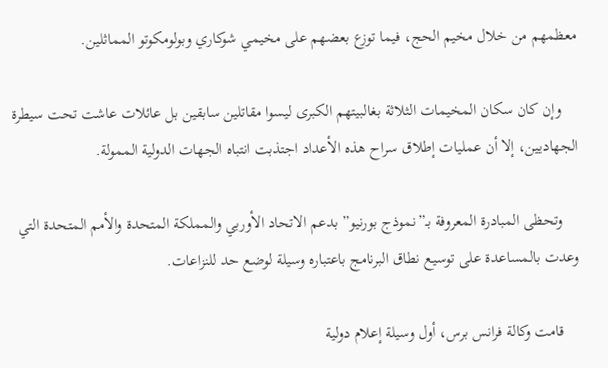معظمهم من خلال مخيم الحج، فيما توزع بعضهم على مخيمي شوكاري وبولومكوتو المماثلين.

    وإن كان سكان المخيمات الثلاثة بغالبيتهم الكبرى ليسوا مقاتلين سابقين بل عائلات عاشت تحت سيطرة الجهاديين، إلا أن عمليات إطلاق سراح هذه الأعداد اجتذبت انتباه الجهات الدولية الممولة.

    وتحظى المبادرة المعروفة بـ”نموذج بورنيو” بدعم الاتحاد الأوربي والمملكة المتحدة والأمم المتحدة التي وعدت بالمساعدة على توسيع نطاق البرنامج باعتباره وسيلة لوضع حد للنزاعات.

    قامت وكالة فرانس برس، أول وسيلة إعلام دولية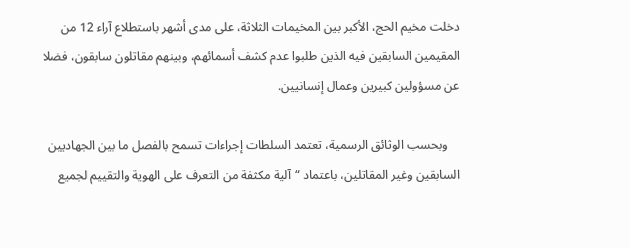دخلت مخيم الحج، الأكبر بين المخيمات الثلاثة، على مدى أشهر باستطلاع آراء 12 من المقيمين السابقين فيه الذين طلبوا عدم كشف أسمائهم، وبينهم مقاتلون سابقون، فضلا عن مسؤولين كبيرين وعمال إنسانيين.

    وبحسب الوثائق الرسمية، تعتمد السلطات إجراءات تسمح بالفصل ما بين الجهاديين السابقين وغير المقاتلين، باعتماد “آلية مكثفة من التعرف على الهوية والتقييم لجميع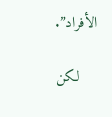الأفراد”.

    لكن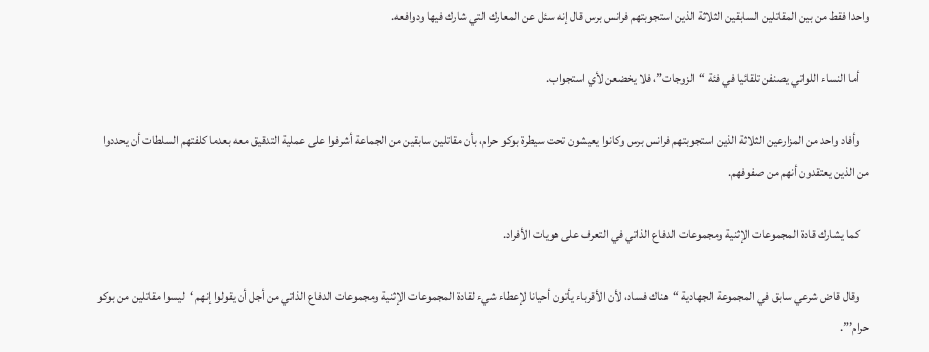واحدا فقط من بين المقاتلين السابقين الثلاثة الذين استجوبتهم فرانس برس قال إنه سئل عن المعارك التي شارك فيها ودوافعه.

    أما النساء اللواتي يصنفن تلقائيا في فئة “الزوجات”، فلا يخضعن لأي استجواب.

    وأفاد واحد من المزارعين الثلاثة الذين استجوبتهم فرانس برس وكانوا يعيشون تحت سيطرة بوكو حرام، بأن مقاتلين سابقين من الجماعة أشرفوا على عملية التدقيق معه بعدما كلفتهم السلطات أن يحددوا من الذين يعتقدون أنهم من صفوفهم.

    كما يشارك قادة المجموعات الإثنية ومجموعات الدفاع الذاتي في التعرف على هويات الأفراد.

    وقال قاض شرعي سابق في المجموعة الجهادية “هناك فساد، لأن الأقرباء يأتون أحيانا لإعطاء شيء لقادة المجموعات الإثنية ومجموعات الدفاع الذاتي من أجل أن يقولوا إنهم ‘ليسوا مقاتلين من بوكو حرام’”.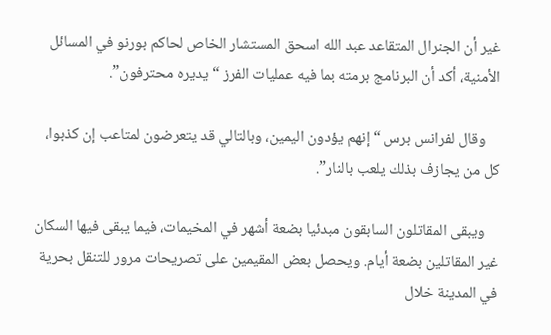غير أن الجنرال المتقاعد عبد الله اسحق المستشار الخاص لحاكم بورنو في المسائل الأمنية، أكد أن البرنامج برمته بما فيه عمليات الفرز “يديره محترفون”.

    وقال لفرانس برس “إنهم يؤدون اليمين، وبالتالي قد يتعرضون لمتاعب إن كذبوا، كل من يجازف بذلك يلعب بالنار”.

    ويبقى المقاتلون السابقون مبدئيا بضعة أشهر في المخيمات، فيما يبقى فيها السكان غير المقاتلين بضعة أيام. ويحصل بعض المقيمين على تصريحات مرور للتنقل بحرية في المدينة خلال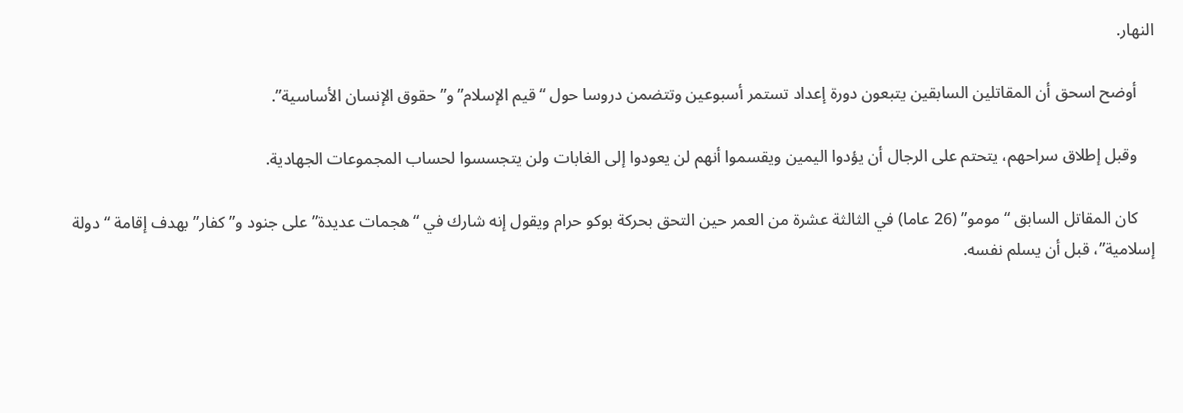النهار.

    أوضح اسحق أن المقاتلين السابقين يتبعون دورة إعداد تستمر أسبوعين وتتضمن دروسا حول “قيم الإسلام” و”حقوق الإنسان الأساسية”.

    وقبل إطلاق سراحهم، يتحتم على الرجال أن يؤدوا اليمين ويقسموا أنهم لن يعودوا إلى الغابات ولن يتجسسوا لحساب المجموعات الجهادية.

    كان المقاتل السابق “مومو” (26 عاما) في الثالثة عشرة من العمر حين التحق بحركة بوكو حرام ويقول إنه شارك في “هجمات عديدة” على جنود و”كفار” بهدف إقامة “دولة إسلامية”، قبل أن يسلم نفسه.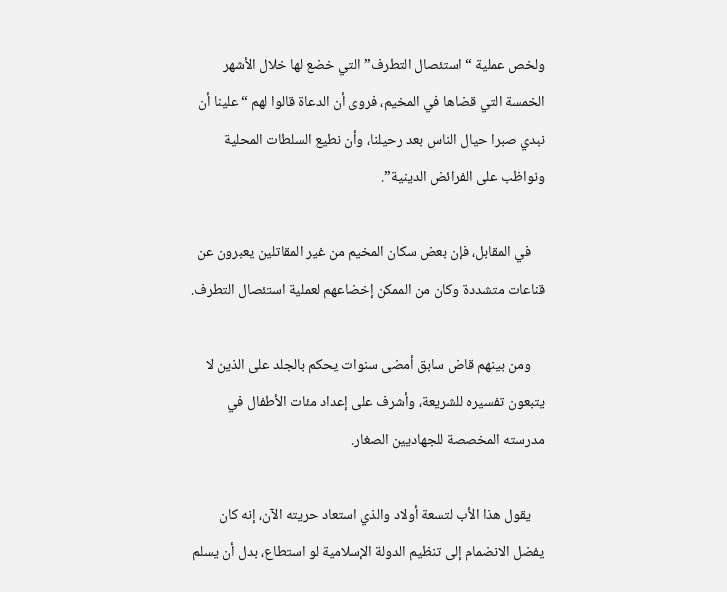ولخص عملية “استئصال التطرف” التي خضع لها خلال الأشهر الخمسة التي قضاها في المخيم، فروى أن الدعاة قالوا لهم “علينا أن نبدي صبرا حيال الناس بعد رحيلنا، وأن نطيع السلطات المحلية ونواظب على الفرائض الدينية”.

    في المقابل، فإن بعض سكان المخيم من غير المقاتلين يعبرون عن قناعات متشددة وكان من الممكن إخضاعهم لعملية استئصال التطرف.

    ومن بينهم قاض سابق أمضى سنوات يحكم بالجلد على الذين لا يتبعون تفسيره للشريعة، وأشرف على إعداد مئات الأطفال في مدرسته المخصصة للجهاديين الصغار.

    يقول هذا الأب لتسعة أولاد والذي استعاد حريته الآن، إنه كان يفضل الانضمام إلى تنظيم الدولة الإسلامية لو استطاع، بدل أن يسلم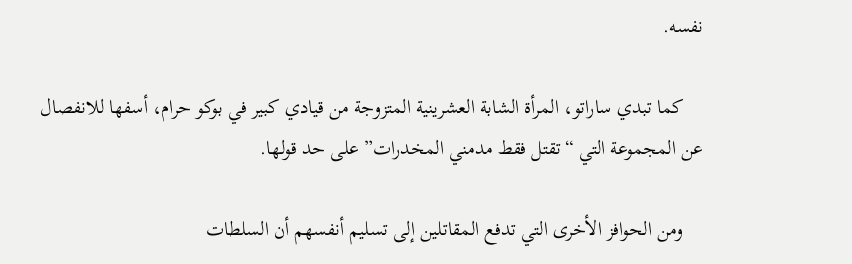نفسه.

    كما تبدي ساراتو، المرأة الشابة العشرينية المتزوجة من قيادي كبير في بوكو حرام، أسفها للانفصال عن المجموعة التي “تقتل فقط مدمني المخدرات” على حد قولها.

    ومن الحوافز الأخرى التي تدفع المقاتلين إلى تسليم أنفسهم أن السلطات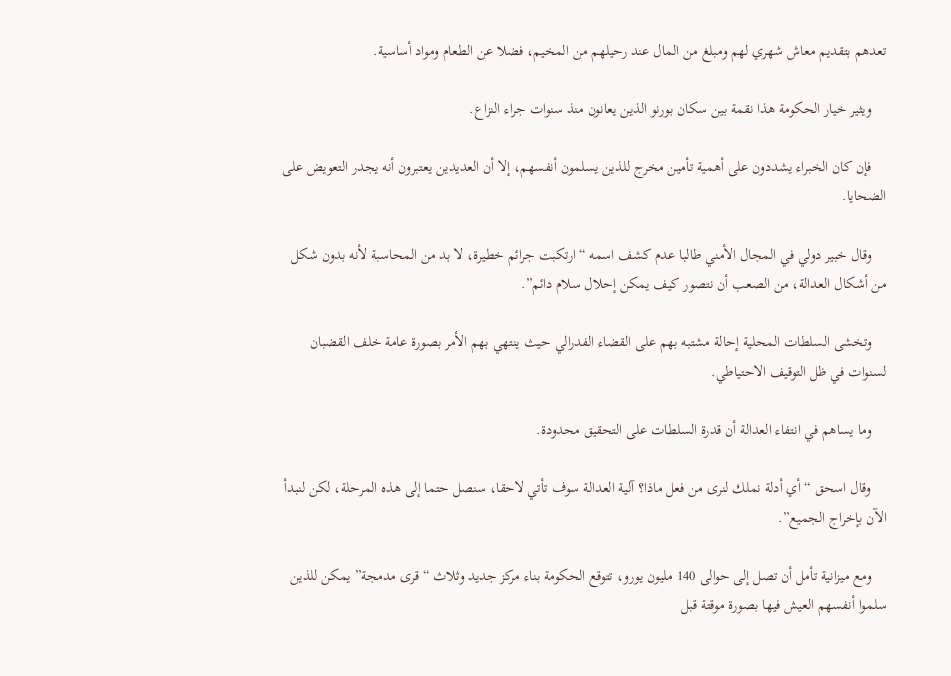تعدهم بتقديم معاش شهري لهم ومبلغ من المال عند رحيلهم من المخيم، فضلا عن الطعام ومواد أساسية.

    ويثير خيار الحكومة هذا نقمة بين سكان بورنو الذين يعانون منذ سنوات جراء النزاع.

    فإن كان الخبراء يشددون على أهمية تأمين مخرج للذين يسلمون أنفسهم، إلا أن العديدين يعتبرون أنه يجدر التعويض على الضحايا.

    وقال خبير دولي في المجال الأمني طالبا عدم كشف اسمه “ارتكبت جرائم خطيرة، لا بد من المحاسبة لأنه بدون شكل من أشكال العدالة، من الصعب أن نتصور كيف يمكن إحلال سلام دائم”.

    وتخشى السلطات المحلية إحالة مشتبه بهم على القضاء الفدرالي حيث ينتهي بهم الأمر بصورة عامة خلف القضبان لسنوات في ظل التوقيف الاحتياطي.

    وما يساهم في انتفاء العدالة أن قدرة السلطات على التحقيق محدودة.

    وقال اسحق “أي أدلة نملك لنرى من فعل ماذا؟ آلية العدالة سوف تأتي لاحقا، سنصل حتما إلى هذه المرحلة، لكن لنبدأ الآن بإخراج الجميع”.

    ومع ميزانية تأمل أن تصل إلى حوالى 140 مليون يورو، تتوقع الحكومة بناء مركز جديد وثلاث “قرى مدمجة” يمكن للذين سلموا أنفسهم العيش فيها بصورة موقتة قبل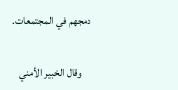دمجهم في المجتمعات.

    وقال الخبير الأمني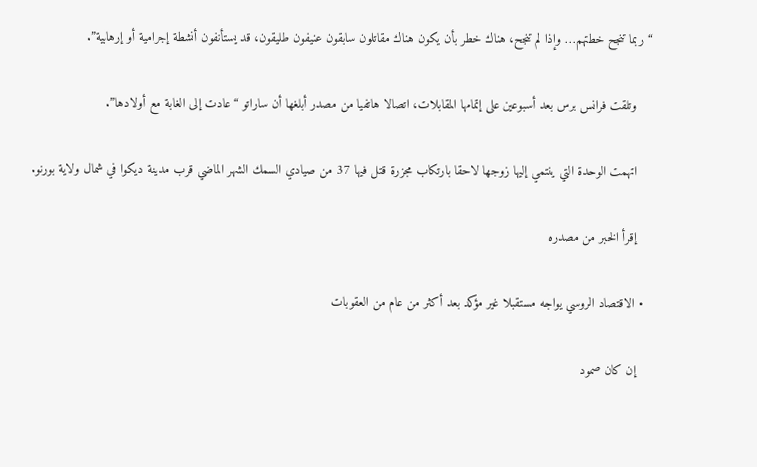“ربما تنجح خطتهم… وإذا لم تنجح، هناك خطر بأن يكون هناك مقاتلون سابقون عنيفون طليقون، قد يستأنفون أنشطة إجرامية أو إرهابية”.

    وتلقت فرانس برس بعد أسبوعين على إتمامها المقابلات، اتصالا هاتفيا من مصدر أبلغها أن ساراتو “عادت إلى الغابة مع أولادها”.

    اتهمت الوحدة التي ينتمي إليها زوجها لاحقا بارتكاب مجزرة قتل فيها 37 من صيادي السمك الشهر الماضي قرب مدينة ديكوا في شمال ولاية بورنو.

    إقرأ الخبر من مصدره

  • الاقتصاد الروسي يواجه مستقبلا غير مؤكد بعد أكثر من عام من العقوبات

    إن كان صمود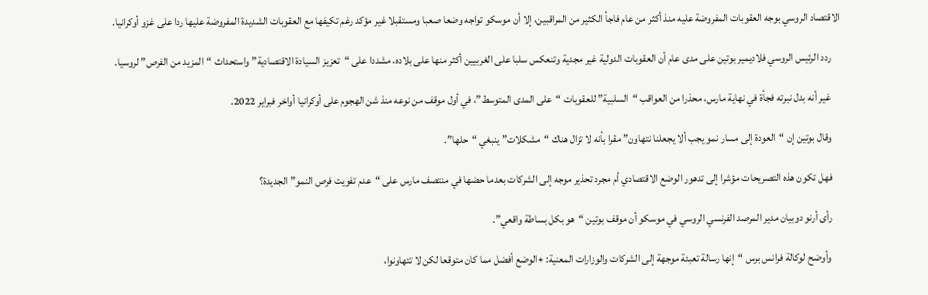الاقتصاد الروسي بوجه العقوبات المفروضة عليه منذ أكثر من عام فاجأ الكثير من المراقبين، إلا أن موسكو تواجه وضعا صعبا ومستقبلا غير مؤكد رغم تكيفها مع العقوبات الشديدة المفروضة عليها ردا على غزو أوكرانيا.

    ردد الرئيس الروسي فلاديمير بوتين على مدى عام أن العقوبات الدولية غير مجدية وتنعكس سلبا على الغربيين أكثر منها على بلاده، مشددا على “تعزيز السيادة الاقتصادية” واستحداث “المزيد من الفرص” لروسيا.

    غير أنه بدل نبرته فجأة في نهاية مارس، محذرا من العواقب “السلبية” للعقوبات “على المدى المتوسط”، في أول موقف من نوعه منذ شن الهجوم على أوكرانيا أواخر فبراير 2022.

    وقال بوتين إن “العودة إلى مسار نمو يجب ألا يجعلنا نتهاون” مقرا بأنه لا تزال هناك “مشكلات” ينبغي “حلها”.

    فهل تكون هذه التصريحات مؤشرا إلى تدهور الوضع الاقتصادي أم مجرد تحذير موجه إلى الشركات بعدما حضها في منتصف مارس على “عدم تفويت فرص النمو” الجديدة؟

    رأى أرنو دوبيان مدير المرصد الفرنسي الروسي في موسكو أن موقف بوتين “هو بكل بساطة واقعي”.

    وأوضح لوكالة فرانس برس “إنها رسالة تعبئة موجهة إلى الشركات والوزارات المعنية: +الوضع أفضل مما كان متوقعا لكن لا تتهاونوا،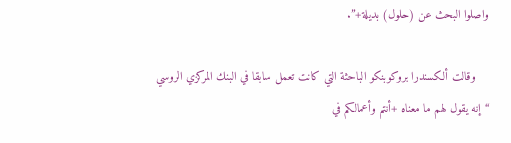واصلوا البحث عن (حلول) بديلة+”.

    وقالت ألكسندرا بروكوبنكو الباحثة التي كانت تعمل سابقا في البنك المركزي الروسي “إنه يقول لهم ما معناه +أنتم وأعمالكم في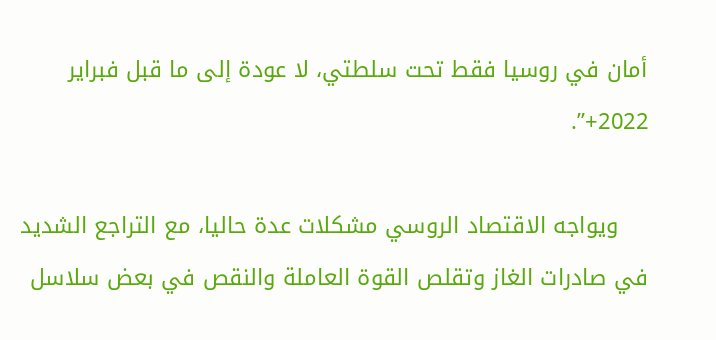أمان في روسيا فقط تحت سلطتي، لا عودة إلى ما قبل فبراير 2022+”.

    ويواجه الاقتصاد الروسي مشكلات عدة حاليا، مع التراجع الشديد في صادرات الغاز وتقلص القوة العاملة والنقص في بعض سلاسل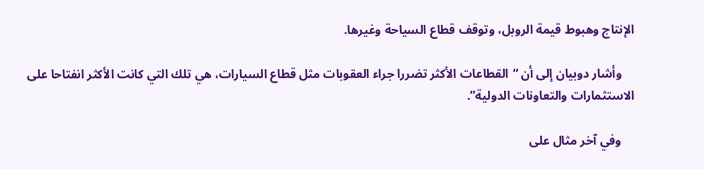الإنتاج وهبوط قيمة الروبل، وتوقف قطاع السياحة وغيرها.

    وأشار دوبيان إلى أن “القطاعات الأكثر تضررا جراء العقوبات مثل قطاع السيارات، هي تلك التي كانت الأكثر انفتاحا على الاستثمارات والتعاونات الدولية”.

    وفي آخر مثال على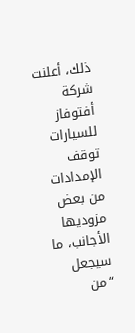ذلك، أعلنت شركة أفتوفاز للسيارات توقف الإمدادات من بعض مزوديها الأجانب، ما سيجعل “من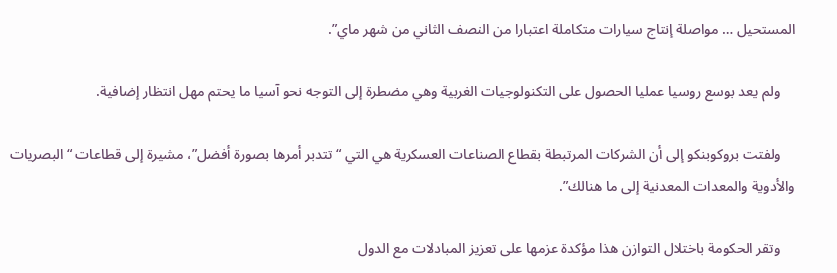المستحيل … مواصلة إنتاج سيارات متكاملة اعتبارا من النصف الثاني من شهر ماي”.

    ولم يعد بوسع روسيا عمليا الحصول على التكنولوجيات الغربية وهي مضطرة إلى التوجه نحو آسيا ما يحتم مهل انتظار إضافية.

    ولفتت بروكوبنكو إلى أن الشركات المرتبطة بقطاع الصناعات العسكرية هي التي “تتدبر أمرها بصورة أفضل”، مشيرة إلى قطاعات “البصريات والأدوية والمعدات المعدنية إلى ما هنالك”.

    وتقر الحكومة باختلال التوازن هذا مؤكدة عزمها على تعزيز المبادلات مع الدول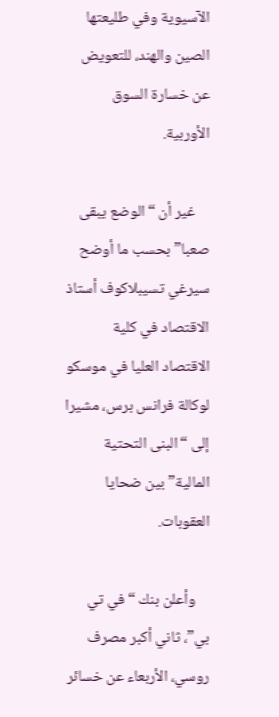الآسيوية وفي طليعتها الصين والهند، للتعويض عن خسارة السوق الأوربية.

    غير أن “الوضع يبقى صعبا” بحسب ما أوضح سيرغي تسيبلاكوف أستاذ الاقتصاد في كلية الاقتصاد العليا في موسكو لوكالة فرانس برس، مشيرا إلى “البنى التحتية المالية” بين ضحايا العقوبات.

    وأعلن بنك “في تي بي”، ثاني أكبر مصرف روسي، الأربعاء عن خسائر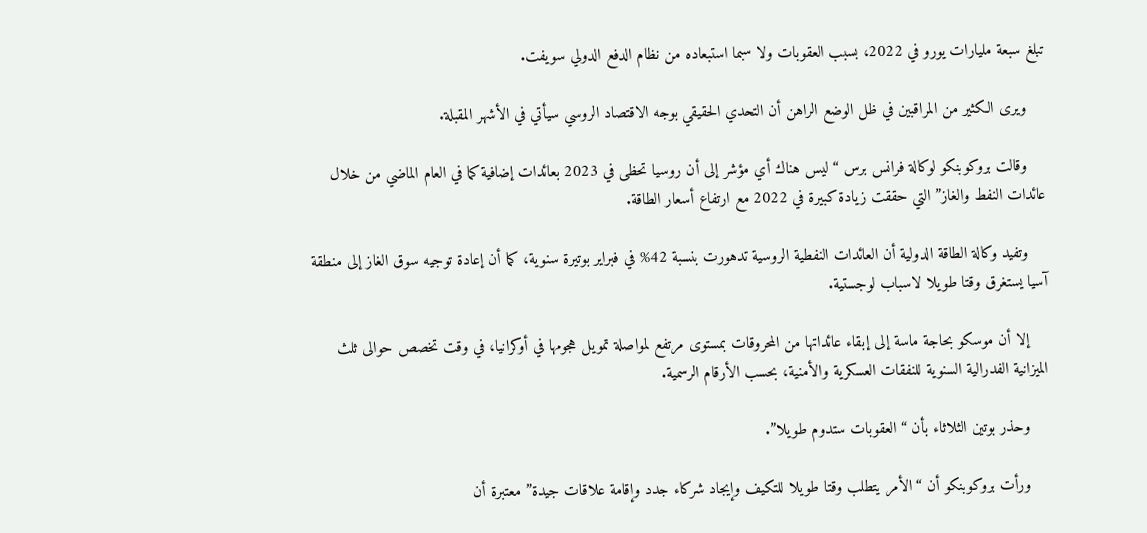تبلغ سبعة مليارات يورو في 2022، بسبب العقوبات ولا سبما استبعاده من نظام الدفع الدولي سويفت.

    ويرى الكثير من المراقبين في ظل الوضع الراهن أن التحدي الحقيقي بوجه الاقتصاد الروسي سيأتي في الأشهر المقبلة.

    وقالت بروكوبنكو لوكالة فرانس برس “ليس هناك أي مؤشر إلى أن روسيا تحظى في 2023 بعائدات إضافية كما في العام الماضي من خلال عائدات النفط والغاز” التي حققت زيادة كبيرة في 2022 مع ارتفاع أسعار الطاقة.

    وتفيد وكالة الطاقة الدولية أن العائدات النفطية الروسية تدهورت بنسبة 42% في فبراير بوتيرة سنوية، كما أن إعادة توجيه سوق الغاز إلى منطقة آسيا يستغرق وقتا طويلا لاسباب لوجستية.

    إلا أن موسكو بحاجة ماسة إلى إبقاء عائداتها من المحروقات بمستوى مرتفع لمواصلة تمويل هجومها في أوكرانيا، في وقت تخصص حوالى ثلث الميزانية الفدرالية السنوية للنفقات العسكرية والأمنية، بحسب الأرقام الرسمية.

    وحذر بوتين الثلاثاء بأن “العقوبات ستدوم طويلا”.

    ورأت بروكوبنكو أن “الأمر يتطلب وقتا طويلا للتكيف وإيجاد شركاء جدد وإقامة علاقات جيدة” معتبرة أن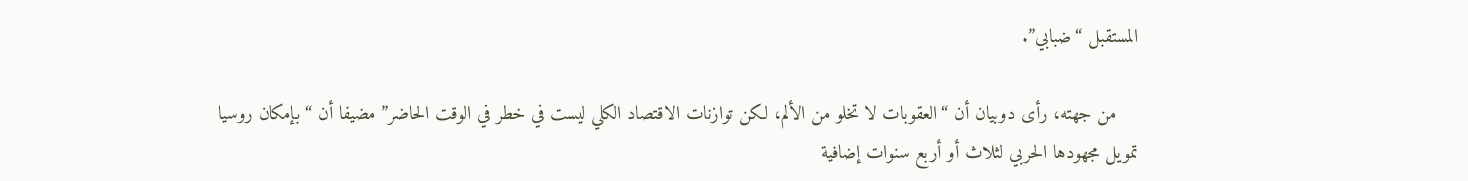المستقبل “ضبابي”.

    من جهته، رأى دوبيان أن “العقوبات لا تخلو من الألم، لكن توازنات الاقتصاد الكلي ليست في خطر في الوقت الحاضر” مضيفا أن “بإمكان روسيا تمويل مجهودها الحربي لثلاث أو أربع سنوات إضافية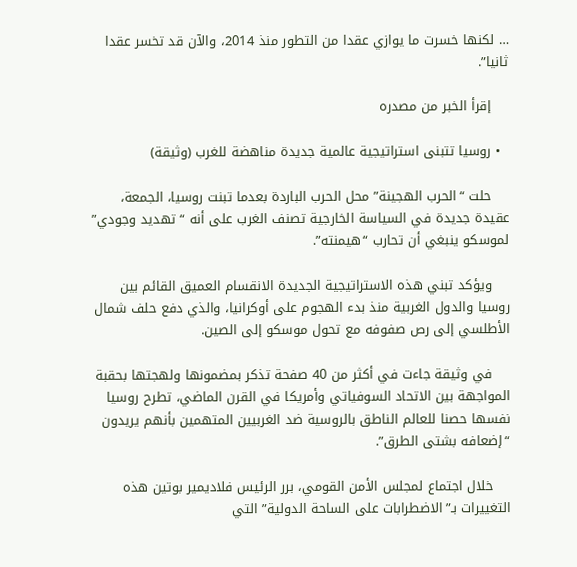… لكنها خسرت ما يوازي عقدا من التطور منذ 2014، والآن قد تخسر عقدا ثانيا”.

    إقرأ الخبر من مصدره

  • روسيا تتبنى استراتيجية عالمية جديدة مناهضة للغرب (وثيقة)

    حلت “الحرب الهجينة” محل الحرب الباردة بعدما تبنت روسيا، الجمعة، عقيدة جديدة في السياسة الخارجية تصنف الغرب على أنه “تهديد وجودي” لموسكو ينبغي أن تحارب “هيمنته”.

    ويؤكد تبني هذه الاستراتيجية الجديدة الانقسام العميق القائم بين روسيا والدول الغربية منذ بدء الهجوم على أوكرانيا، والذي دفع حلف شمال الأطلسي إلى رص صفوفه مع تحول موسكو إلى الصين.

    في وثيقة جاءت في أكثر من 40 صفحة تذكر بمضمونها ولهجتها بحقبة المواجهة بين الاتحاد السوفياتي وأمريكا في القرن الماضي، تطرح روسيا نفسها حصنا للعالم الناطق بالروسية ضد الغربيين المتهمين بأنهم يريدون “إضعافه بشتى الطرق”.

    خلال اجتماع لمجلس الأمن القومي، برر الرئيس فلاديمير بوتين هذه التغييرات بـ”الاضطرابات على الساحة الدولية” التي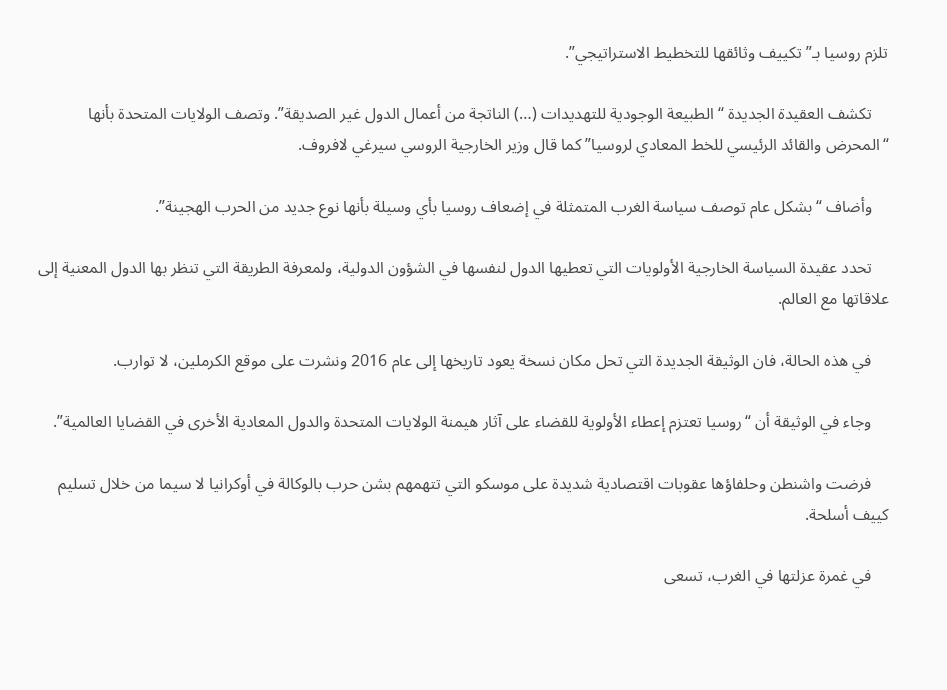تلزم روسيا بـ”تكييف وثائقها للتخطيط الاستراتيجي”.

    تكشف العقيدة الجديدة “الطبيعة الوجودية للتهديدات (…) الناتجة من أعمال الدول غير الصديقة”. وتصف الولايات المتحدة بأنها “المحرض والقائد الرئيسي للخط المعادي لروسيا” كما قال وزير الخارجية الروسي سيرغي لافروف.

    وأضاف “بشكل عام توصف سياسة الغرب المتمثلة في إضعاف روسيا بأي وسيلة بأنها نوع جديد من الحرب الهجينة”.

    تحدد عقيدة السياسة الخارجية الأولويات التي تعطيها الدول لنفسها في الشؤون الدولية، ولمعرفة الطريقة التي تنظر بها الدول المعنية إلى علاقاتها مع العالم.

    في هذه الحالة، فان الوثيقة الجديدة التي تحل مكان نسخة يعود تاريخها إلى عام 2016 ونشرت على موقع الكرملين، لا توارب.

    وجاء في الوثيقة أن “روسيا تعتزم إعطاء الأولوية للقضاء على آثار هيمنة الولايات المتحدة والدول المعادية الأخرى في القضايا العالمية”.

    فرضت واشنطن وحلفاؤها عقوبات اقتصادية شديدة على موسكو التي تتهمهم بشن حرب بالوكالة في أوكرانيا لا سيما من خلال تسليم كييف أسلحة.

    في غمرة عزلتها في الغرب، تسعى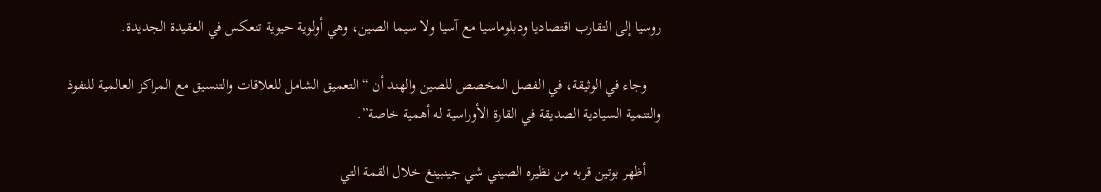روسيا إلى التقارب اقتصاديا ودبلوماسيا مع آسيا ولا سيما الصين، وهي أولوية حيوية تنعكس في العقيدة الجديدة.

    وجاء في الوثيقة، في الفصل المخصص للصين والهند أن “التعميق الشامل للعلاقات والتنسيق مع المراكز العالمية للنفوذ والتنمية السيادية الصديقة في القارة الأوراسية له أهمية خاصة”.

    أظهر بوتين قربه من نظيره الصيني شي جينبينغ خلال القمة التي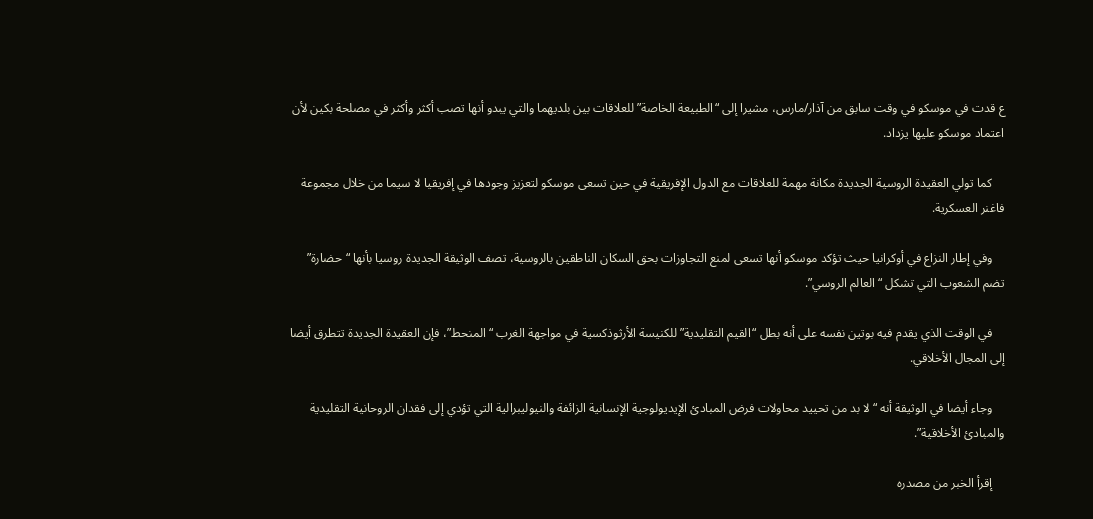ع قدت في موسكو في وقت سابق من آذار/مارس، مشيرا إلى “الطبيعة الخاصة” للعلاقات بين بلديهما والتي يبدو أنها تصب أكثر وأكثر في مصلحة بكين لأن اعتماد موسكو عليها يزداد.

    كما تولي العقيدة الروسية الجديدة مكانة مهمة للعلاقات مع الدول الإفريقية في حين تسعى موسكو لتعزيز وجودها في إفريقيا لا سيما من خلال مجموعة فاغنر العسكرية.

    وفي إطار النزاع في أوكرانيا حيث تؤكد موسكو أنها تسعى لمنع التجاوزات بحق السكان الناطقين بالروسية، تصف الوثيقة الجديدة روسيا بأنها “حضارة” تضم الشعوب التي تشكل “العالم الروسي”.

    في الوقت الذي يقدم فيه بوتين نفسه على أنه بطل “القيم التقليدية” للكنيسة الأرثوذكسية في مواجهة الغرب “المنحط”، فإن العقيدة الجديدة تتطرق أيضا إلى المجال الأخلاقي.

    وجاء أيضا في الوثيقة أنه “لا بد من تحييد محاولات فرض المبادئ الإيديولوجية الإنسانية الزائفة والنيوليبرالية التي تؤدي إلى فقدان الروحانية التقليدية والمبادئ الأخلاقية”.

    إقرأ الخبر من مصدره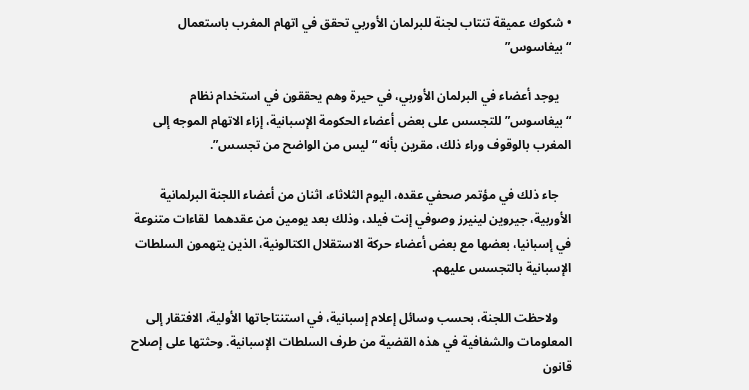• شكوك عميقة تنتاب لجنة للبرلمان الأوربي تحقق في اتهام المغرب باستعمال “بيغاسوس”

    يوجد أعضاء في البرلمان الأوربي، في حيرة وهم يحققون في استخدام نظام “بيغاسوس” للتجسس على بعض أعضاء الحكومة الإسبانية، إزاء الاتهام الموجه إلى المغرب بالوقوف وراء ذلك، مقرين بأنه “ليس من الواضح من تجسس”.

    جاء ذلك في مؤتمر صحفي عقده، اليوم الثلاثاء، اثنان من أعضاء اللجنة البرلمانية الأوربية، جيروين لينيرز وصوفي إنت فيلد، وذلك بعد يومين من عقدهما  لقاءات متنوعة في إسبانيا، بعضها مع بعض أعضاء حركة الاستقلال الكتالونية، الذين يتهمون السلطات الإسبانية بالتجسس عليهم.

    ولاحظت اللجنة، بحسب وسائل إعلام إسبانية، في استنتاجاتها الأولية، الافتقار إلى المعلومات والشفافية في هذه القضية من طرف السلطات الإسبانية. وحثتها على إصلاح قانون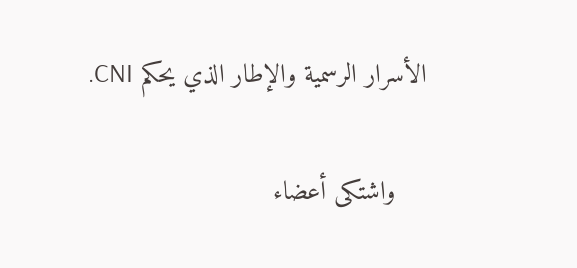الأسرار الرسمية والإطار الذي يحكم CNI.

    واشتكى أعضاء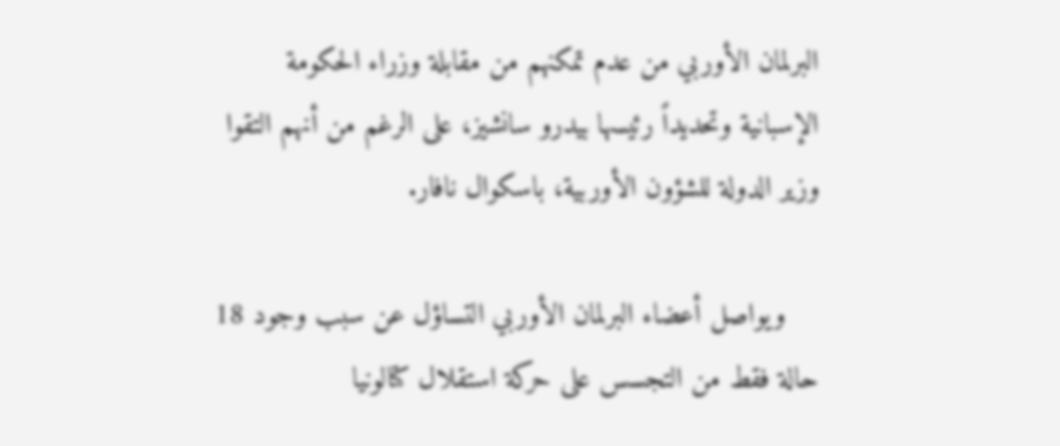البرلمان الأوربي من عدم تمكنهم من مقابلة وزراء الحكومة الإسبانية وتحديداً رئيسها بيدرو سانشيز، على الرغم من أنهم التقوا وزير الدولة للشؤون الأوربية، باسكوال نافار.

    ويواصل أعضاء البرلمان الأوربي التساؤل عن سبب وجود 18 حالة فقط من التجسس على حركة استقلال كتالونيا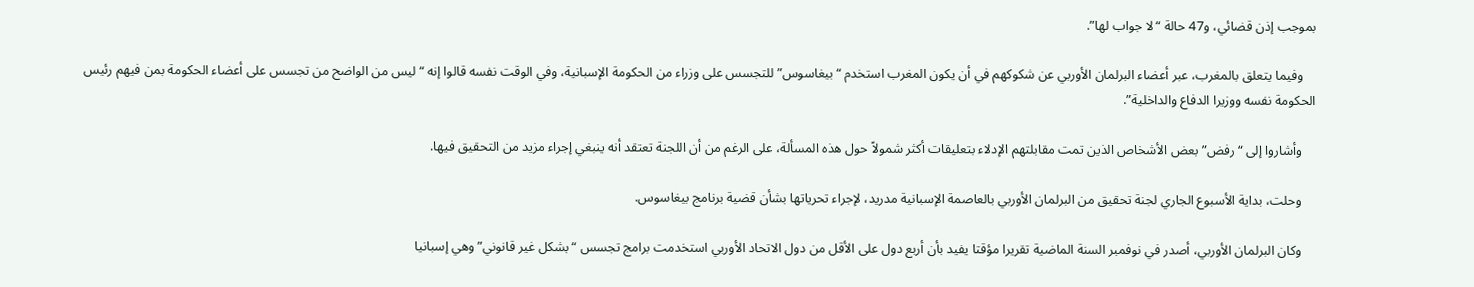بموجب إذن قضائي، و47 حالة “لا جواب لها”.

    وفيما يتعلق بالمغرب، عبر أعضاء البرلمان الأوربي عن شكوكهم في أن يكون المغرب استخدم “بيغاسوس” للتجسس على وزراء من الحكومة الإسبانية، وفي الوقت نفسه قالوا إنه “ليس من الواضح من تجسس على أعضاء الحكومة بمن فيهم رئيس الحكومة نفسه ووزيرا الدفاع والداخلية”.

    وأشاروا إلى “رفض” بعض الأشخاص الذين تمت مقابلتهم الإدلاء بتعليقات أكثر شمولاً حول هذه المسألة، على الرغم من أن اللجنة تعتقد أنه ينبغي إجراء مزيد من التحقيق فيها.

    وحلت، بداية الأسبوع الجاري لجنة تحقيق من البرلمان الأوربي بالعاصمة الإسبانية مدريد، لإجراء تحرياتها بشأن قضية برنامج بيغاسوس.

    وكان البرلمان الأوربي، أصدر في نوفمبر السنة الماضية تقريرا مؤقتا يفيد بأن أربع دول على الأقل من دول الاتحاد الأوربي استخدمت برامج تجسس “بشكل غير قانوني” وهي إسبانيا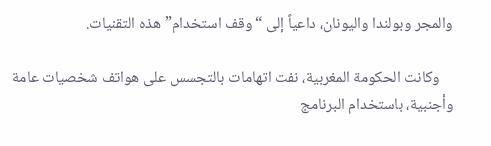والمجر وبولندا واليونان، داعياً إلى “وقف استخدام” هذه التقنيات.

    وكانت الحكومة المغربية، نفت اتهامات بالتجسس على هواتف شخصيات عامة وأجنبية، باستخدام البرنامج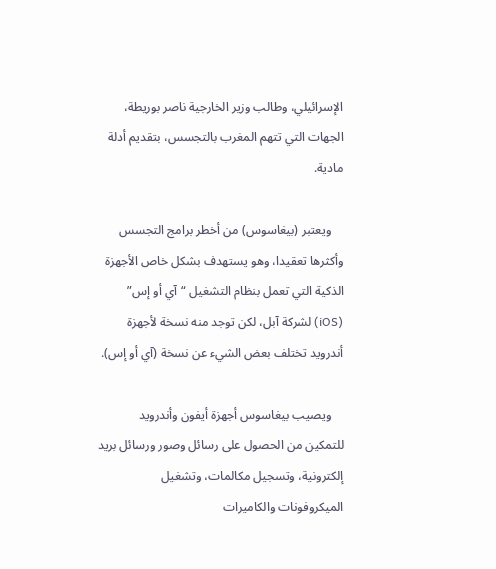الإسرائيلي، وطالب وزير الخارجية ناصر بوريطة، الجهات التي تتهم المغرب بالتجسس، بتقديم أدلة مادية.

    ويعتبر (بيغاسوس) من أخطر برامج التجسس وأكثرها تعقيدا، وهو يستهدف بشكل خاص الأجهزة الذكية التي تعمل بنظام التشغيل “آي أو إس” (iOS) لشركة آبل، لكن توجد منه نسخة لأجهزة أندرويد تختلف بعض الشيء عن نسخة (آي أو إس).

    ويصيب بيغاسوس أجهزة أيفون وأندرويد للتمكين من الحصول على رسائل وصور ورسائل بريد إلكترونية، وتسجيل مكالمات، وتشغيل الميكروفونات والكاميرات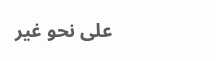على نحو غير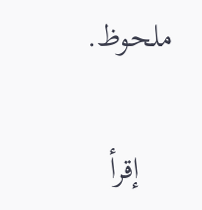ملحوظ.

    إقرأ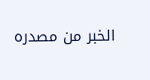الخبر من مصدره